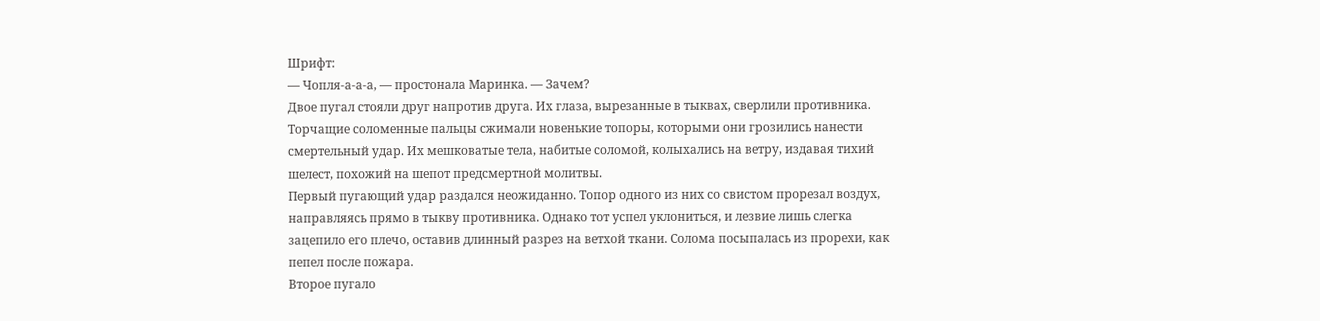Шрифт:
— Чопля-а-а-а, — простонала Маринка. — Зачем?
Двое пугал стояли друг напротив друга. Их глаза, вырезанные в тыквах, сверлили противника. Торчащие соломенные пальцы сжимали новенькие топоры, которыми они грозились нанести смертельный удар. Их мешковатые тела, набитые соломой, колыхались на ветру, издавая тихий шелест, похожий на шепот предсмертной молитвы.
Первый пугающий удар раздался неожиданно. Топор одного из них со свистом прорезал воздух, направляясь прямо в тыкву противника. Однако тот успел уклониться, и лезвие лишь слегка зацепило его плечо, оставив длинный разрез на ветхой ткани. Солома посыпалась из прорехи, как пепел после пожара.
Второе пугало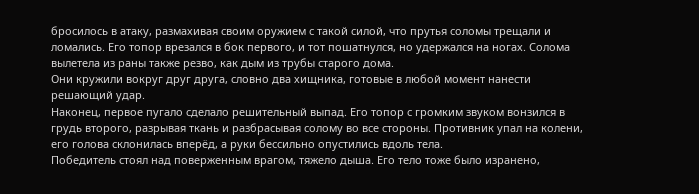бросилось в атаку, размахивая своим оружием с такой силой, что прутья соломы трещали и ломались. Его топор врезался в бок первого, и тот пошатнулся, но удержался на ногах. Солома вылетела из раны также резво, как дым из трубы старого дома.
Они кружили вокруг друг друга, словно два хищника, готовые в любой момент нанести решающий удар.
Наконец, первое пугало сделало решительный выпад. Его топор с громким звуком вонзился в грудь второго, разрывая ткань и разбрасывая солому во все стороны. Противник упал на колени, его голова склонилась вперёд, а руки бессильно опустились вдоль тела.
Победитель стоял над поверженным врагом, тяжело дыша. Его тело тоже было изранено,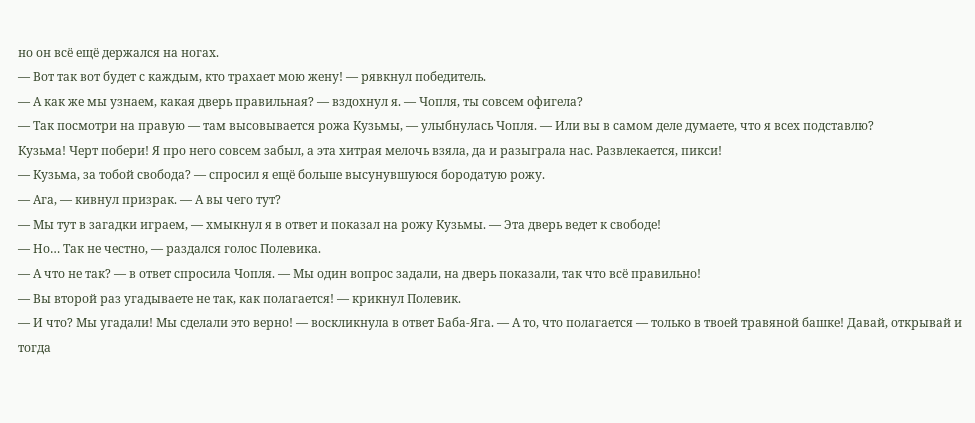но он всё ещё держался на ногах.
— Вот так вот будет с каждым, кто трахает мою жену! — рявкнул победитель.
— А как же мы узнаем, какая дверь правильная? — вздохнул я. — Чопля, ты совсем офигела?
— Так посмотри на правую — там высовывается рожа Кузьмы, — улыбнулась Чопля. — Или вы в самом деле думаете, что я всех подставлю?
Кузьма! Черт побери! Я про него совсем забыл, а эта хитрая мелочь взяла, да и разыграла нас. Развлекается, пикси!
— Кузьма, за тобой свобода? — спросил я ещё больше высунувшуюся бородатую рожу.
— Ага, — кивнул призрак. — А вы чего тут?
— Мы тут в загадки играем, — хмыкнул я в ответ и показал на рожу Кузьмы. — Эта дверь ведет к свободе!
— Но… Так не честно, — раздался голос Полевика.
— А что не так? — в ответ спросила Чопля. — Мы один вопрос задали, на дверь показали, так что всё правильно!
— Вы второй раз угадываете не так, как полагается! — крикнул Полевик.
— И что? Мы угадали! Мы сделали это верно! — воскликнула в ответ Баба-Яга. — А то, что полагается — только в твоей травяной башке! Давай, открывай и тогда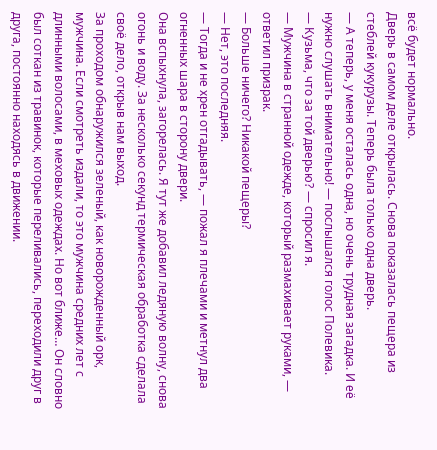всё будет нормально.
Дверь в самом деле открылась. Снова показалась пещера из стеблей кукурузы. Теперь была только одна дверь.
— А теперь, у меня осталась одна, но очень трудная загадка. И её нужно слушать внимательно! — послышался голос Полевика.
— Кузьма, что за той дверью? — спросил я.
— Мужчина в странной одежде, который размахивает руками, — ответил призрак.
— Больше ничего? Никакой пещеры?
— Нет, это последняя.
— Тогда и не хрен отгадывать, — пожал я плечами и метнул два огненных шара в сторону двери.
Она вспыхнула, загорелась. Я тут же добавил ледяную волну, снова огонь и воду. За несколько секунд термическая обработка сделала своё дело, открыв нам выход.
За проходом обнаружился зеленый, как новорожденный орк, мужчина. Если смотреть издали, то это мужчина средних лет с длинными волосами, в меховых одеждах. Но вот ближе… Он словно был соткан из травинок, которые переливались, переходили друг в друга, постоянно находясь в движении.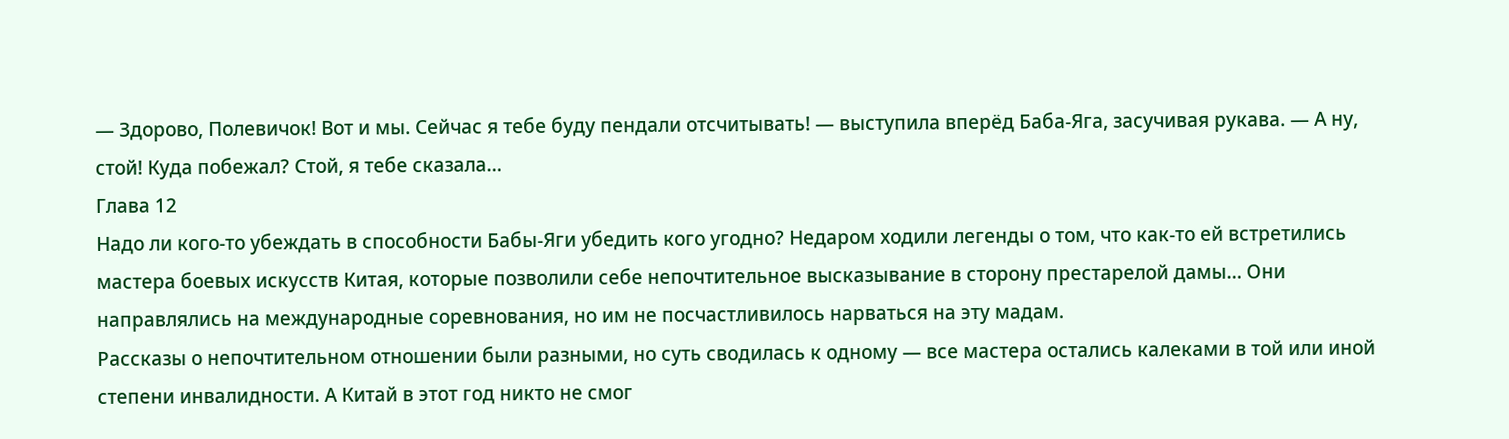— Здорово, Полевичок! Вот и мы. Сейчас я тебе буду пендали отсчитывать! — выступила вперёд Баба-Яга, засучивая рукава. — А ну, стой! Куда побежал? Стой, я тебе сказала…
Глава 12
Надо ли кого-то убеждать в способности Бабы-Яги убедить кого угодно? Недаром ходили легенды о том, что как-то ей встретились мастера боевых искусств Китая, которые позволили себе непочтительное высказывание в сторону престарелой дамы… Они направлялись на международные соревнования, но им не посчастливилось нарваться на эту мадам.
Рассказы о непочтительном отношении были разными, но суть сводилась к одному — все мастера остались калеками в той или иной степени инвалидности. А Китай в этот год никто не смог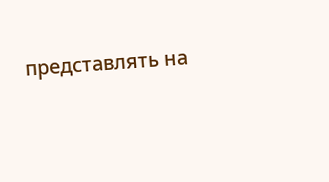представлять на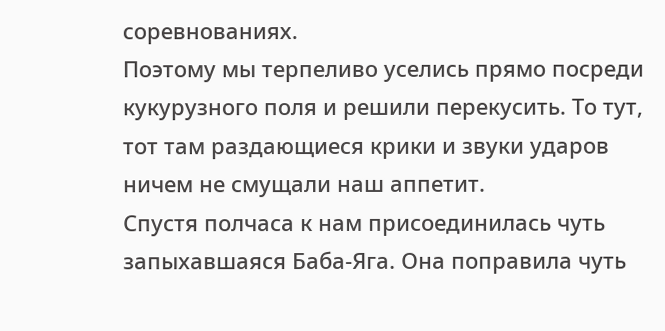соревнованиях.
Поэтому мы терпеливо уселись прямо посреди кукурузного поля и решили перекусить. То тут, тот там раздающиеся крики и звуки ударов ничем не смущали наш аппетит.
Спустя полчаса к нам присоединилась чуть запыхавшаяся Баба-Яга. Она поправила чуть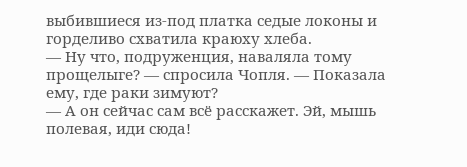выбившиеся из-под платка седые локоны и горделиво схватила краюху хлеба.
— Ну что, подруженция, наваляла тому прощелыге? — спросила Чопля. — Показала ему, где раки зимуют?
— А он сейчас сам всё расскажет. Эй, мышь полевая, иди сюда!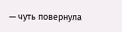— чуть повернула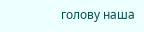голову наша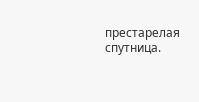престарелая спутница.